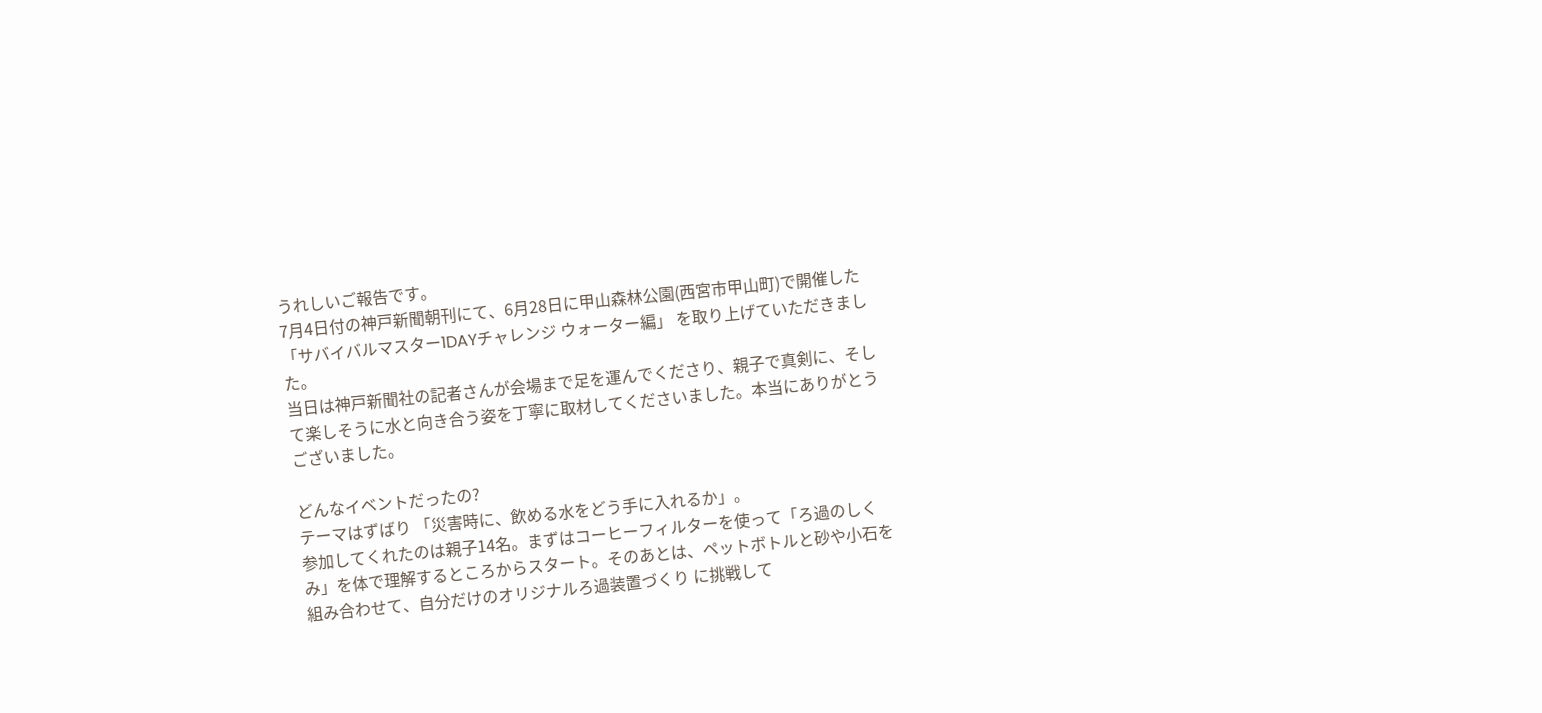うれしいご報告です。
7月4日付の神戸新聞朝刊にて、6月28日に甲山森林公園(西宮市甲山町)で開催した 「サバイバルマスター1DAYチャレンジ ウォーター編」 を取り上げていただきました。
当日は神戸新聞社の記者さんが会場まで足を運んでくださり、親子で真剣に、そして楽しそうに水と向き合う姿を丁寧に取材してくださいました。本当にありがとうございました。

どんなイベントだったの?
テーマはずばり 「災害時に、飲める水をどう手に入れるか」。
参加してくれたのは親子14名。まずはコーヒーフィルターを使って「ろ過のしくみ」を体で理解するところからスタート。そのあとは、ペットボトルと砂や小石を組み合わせて、自分だけのオリジナルろ過装置づくり に挑戦して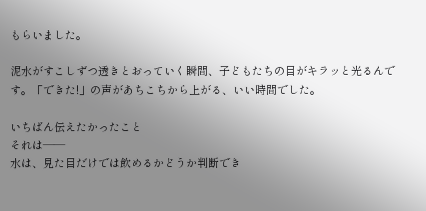もらいました。

泥水がすこしずつ透きとおっていく瞬間、子どもたちの目がキラッと光るんです。「できた!」の声があちこちから上がる、いい時間でした。

いちばん伝えたかったこと
それは——
水は、見た目だけでは飲めるかどうか判断でき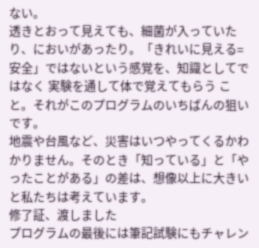ない。
透きとおって見えても、細菌が入っていたり、においがあったり。「きれいに見える=安全」ではないという感覚を、知識としてではなく 実験を通して体で覚えてもらう こと。それがこのプログラムのいちばんの狙いです。
地震や台風など、災害はいつやってくるかわかりません。そのとき「知っている」と「やったことがある」の差は、想像以上に大きいと私たちは考えています。
修了証、渡しました
プログラムの最後には筆記試験にもチャレン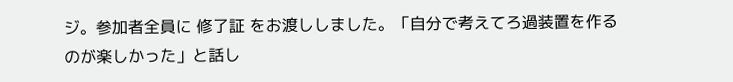ジ。参加者全員に 修了証 をお渡ししました。「自分で考えてろ過装置を作るのが楽しかった」と話し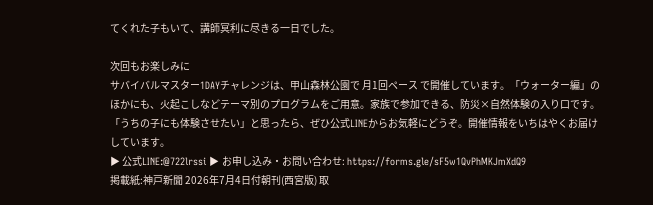てくれた子もいて、講師冥利に尽きる一日でした。

次回もお楽しみに
サバイバルマスター1DAYチャレンジは、甲山森林公園で 月1回ペース で開催しています。「ウォーター編」のほかにも、火起こしなどテーマ別のプログラムをご用意。家族で参加できる、防災×自然体験の入り口です。
「うちの子にも体験させたい」と思ったら、ぜひ公式LINEからお気軽にどうぞ。開催情報をいちはやくお届けしています。
▶ 公式LINE:@722lrssi ▶ お申し込み・お問い合わせ: https://forms.gle/sF5w1QvPhMKJmXdQ9
掲載紙:神戸新聞 2026年7月4日付朝刊(西宮版) 取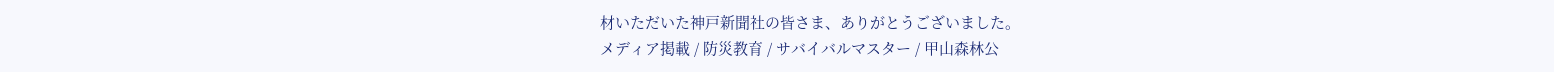材いただいた神戸新聞社の皆さま、ありがとうございました。
メディア掲載 / 防災教育 / サバイバルマスター / 甲山森林公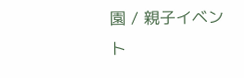園 / 親子イベント